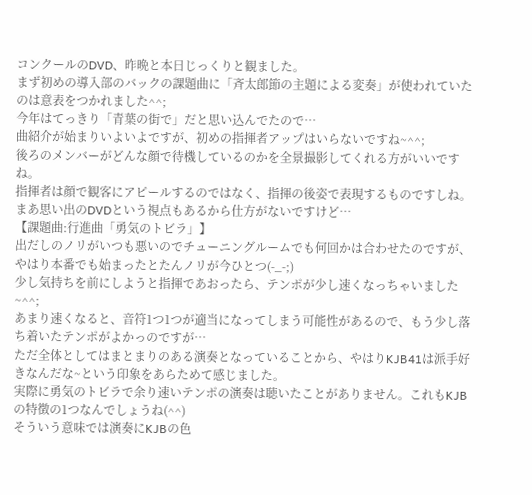コンクールのDVD、昨晩と本日じっくりと観ました。
まず初めの導入部のバックの課題曲に「斉太郎節の主題による変奏」が使われていたのは意表をつかれました^^;
今年はてっきり「青葉の街で」だと思い込んでたので…
曲紹介が始まりいよいよですが、初めの指揮者アップはいらないですね~^^;
後ろのメンバーがどんな顔で待機しているのかを全景撮影してくれる方がいいですね。
指揮者は顔で観客にアピールするのではなく、指揮の後姿で表現するものですしね。
まあ思い出のDVDという視点もあるから仕方がないですけど…
【課題曲:行進曲「勇気のトビラ」】
出だしのノリがいつも悪いのでチューニングルームでも何回かは合わせたのですが、やはり本番でも始まったとたんノリが今ひとつ(-_-;)
少し気持ちを前にしようと指揮であおったら、テンポが少し速くなっちゃいました~^^;
あまり速くなると、音符1つ1つが適当になってしまう可能性があるので、もう少し落ち着いたテンポがよかっのですが…
ただ全体としてはまとまりのある演奏となっていることから、やはりKJB41は派手好きなんだな~という印象をあらためて感じました。
実際に勇気のトビラで余り速いテンポの演奏は聴いたことがありません。これもKJBの特徴の1つなんでしょうね(^^)
そういう意味では演奏にKJBの色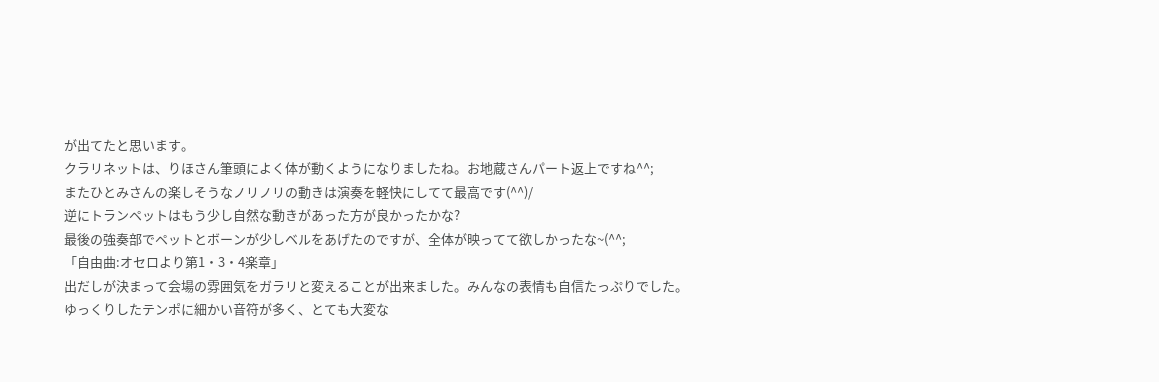が出てたと思います。
クラリネットは、りほさん筆頭によく体が動くようになりましたね。お地蔵さんパート返上ですね^^;
またひとみさんの楽しそうなノリノリの動きは演奏を軽快にしてて最高です(^^)/
逆にトランペットはもう少し自然な動きがあった方が良かったかな?
最後の強奏部でペットとボーンが少しベルをあげたのですが、全体が映ってて欲しかったな~(^^;
「自由曲:オセロより第1・3・4楽章」
出だしが決まって会場の雰囲気をガラリと変えることが出来ました。みんなの表情も自信たっぷりでした。
ゆっくりしたテンポに細かい音符が多く、とても大変な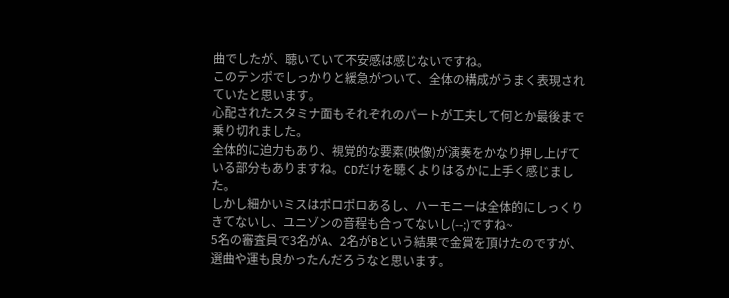曲でしたが、聴いていて不安感は感じないですね。
このテンポでしっかりと緩急がついて、全体の構成がうまく表現されていたと思います。
心配されたスタミナ面もそれぞれのパートが工夫して何とか最後まで乗り切れました。
全体的に迫力もあり、視覚的な要素(映像)が演奏をかなり押し上げている部分もありますね。CDだけを聴くよりはるかに上手く感じました。
しかし細かいミスはポロポロあるし、ハーモニーは全体的にしっくりきてないし、ユニゾンの音程も合ってないし(--;)ですね~
5名の審査員で3名がA、2名がBという結果で金賞を頂けたのですが、選曲や運も良かったんだろうなと思います。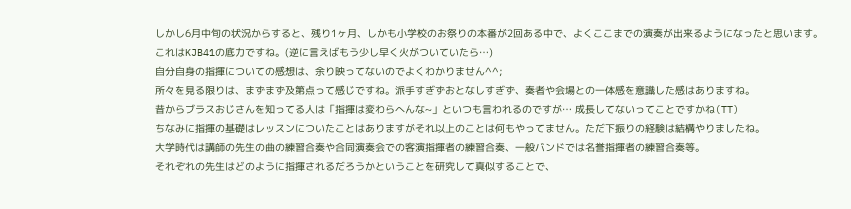しかし6月中旬の状況からすると、残り1ヶ月、しかも小学校のお祭りの本番が2回ある中で、よくここまでの演奏が出来るようになったと思います。
これはKJB41の底力ですね。(逆に言えばもう少し早く火がついていたら…)
自分自身の指揮についての感想は、余り映ってないのでよくわかりません^^;
所々を見る限りは、まずまず及第点って感じですね。派手すぎずおとなしすぎず、奏者や会場との一体感を意識した感はありますね。
昔からブラスおじさんを知ってる人は「指揮は変わらへんな~」といつも言われるのですが… 成長してないってことですかね(TT)
ちなみに指揮の基礎はレッスンについたことはありますがそれ以上のことは何もやってません。ただ下振りの経験は結構やりましたね。
大学時代は講師の先生の曲の練習合奏や合同演奏会での客演指揮者の練習合奏、一般バンドでは名誉指揮者の練習合奏等。
それぞれの先生はどのように指揮されるだろうかということを研究して真似することで、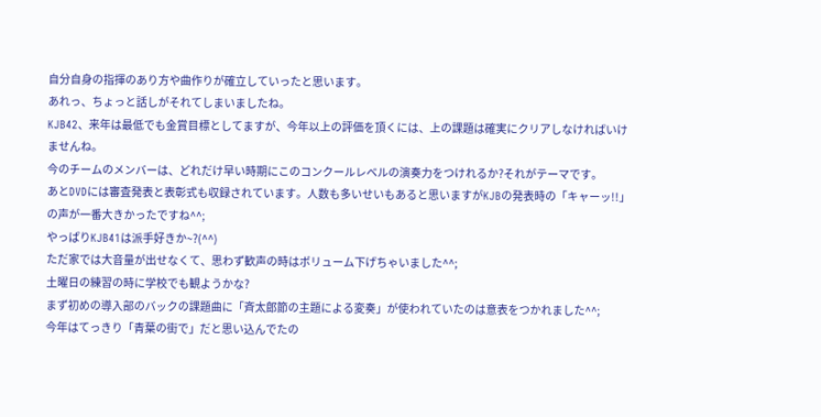自分自身の指揮のあり方や曲作りが確立していったと思います。
あれっ、ちょっと話しがそれてしまいましたね。
KJB42、来年は最低でも金賞目標としてますが、今年以上の評価を頂くには、上の課題は確実にクリアしなければいけませんね。
今のチームのメンバーは、どれだけ早い時期にこのコンクールレベルの演奏力をつけれるか?それがテーマです。
あとDVDには審査発表と表彰式も収録されています。人数も多いせいもあると思いますがKJBの発表時の「キャーッ!!」の声が一番大きかったですね^^;
やっぱりKJB41は派手好きか~?(^^)
ただ家では大音量が出せなくて、思わず歓声の時はボリューム下げちゃいました^^;
土曜日の練習の時に学校でも観ようかな?
まず初めの導入部のバックの課題曲に「斉太郎節の主題による変奏」が使われていたのは意表をつかれました^^;
今年はてっきり「青葉の街で」だと思い込んでたの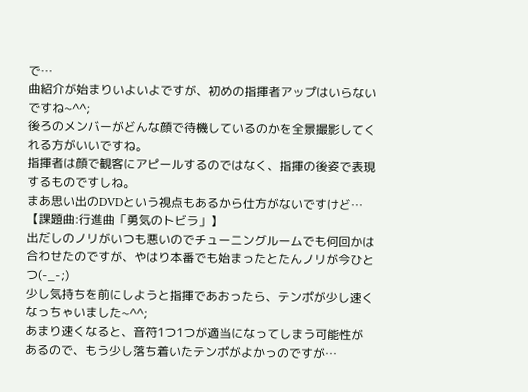で…
曲紹介が始まりいよいよですが、初めの指揮者アップはいらないですね~^^;
後ろのメンバーがどんな顔で待機しているのかを全景撮影してくれる方がいいですね。
指揮者は顔で観客にアピールするのではなく、指揮の後姿で表現するものですしね。
まあ思い出のDVDという視点もあるから仕方がないですけど…
【課題曲:行進曲「勇気のトビラ」】
出だしのノリがいつも悪いのでチューニングルームでも何回かは合わせたのですが、やはり本番でも始まったとたんノリが今ひとつ(-_-;)
少し気持ちを前にしようと指揮であおったら、テンポが少し速くなっちゃいました~^^;
あまり速くなると、音符1つ1つが適当になってしまう可能性があるので、もう少し落ち着いたテンポがよかっのですが…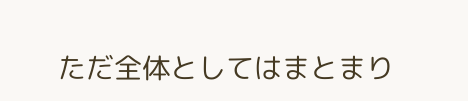ただ全体としてはまとまり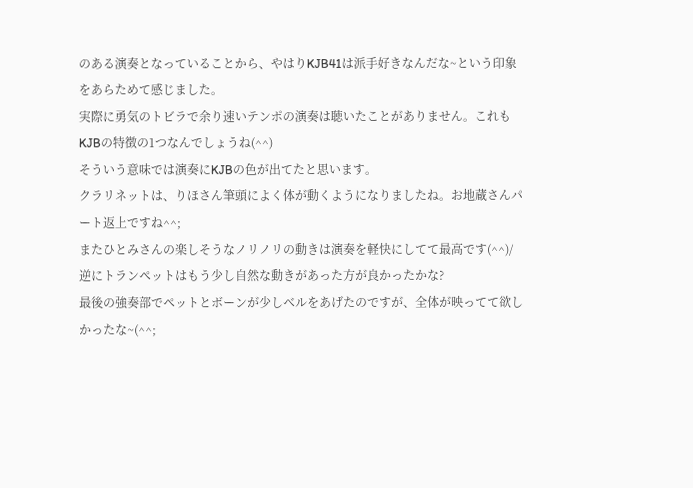のある演奏となっていることから、やはりKJB41は派手好きなんだな~という印象をあらためて感じました。
実際に勇気のトビラで余り速いテンポの演奏は聴いたことがありません。これもKJBの特徴の1つなんでしょうね(^^)
そういう意味では演奏にKJBの色が出てたと思います。
クラリネットは、りほさん筆頭によく体が動くようになりましたね。お地蔵さんパート返上ですね^^;
またひとみさんの楽しそうなノリノリの動きは演奏を軽快にしてて最高です(^^)/
逆にトランペットはもう少し自然な動きがあった方が良かったかな?
最後の強奏部でペットとボーンが少しベルをあげたのですが、全体が映ってて欲しかったな~(^^;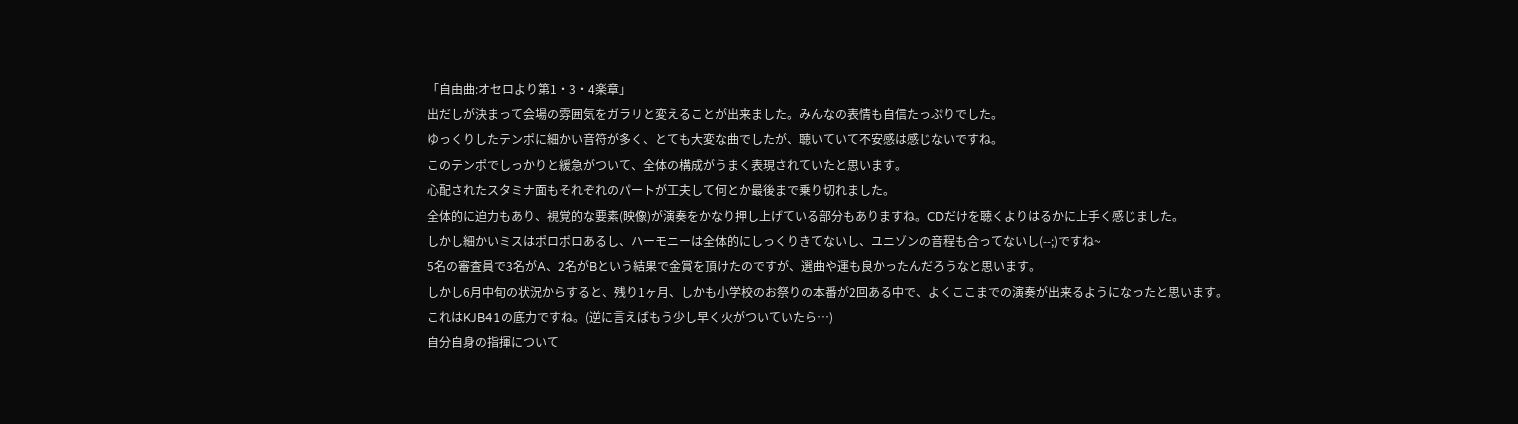「自由曲:オセロより第1・3・4楽章」
出だしが決まって会場の雰囲気をガラリと変えることが出来ました。みんなの表情も自信たっぷりでした。
ゆっくりしたテンポに細かい音符が多く、とても大変な曲でしたが、聴いていて不安感は感じないですね。
このテンポでしっかりと緩急がついて、全体の構成がうまく表現されていたと思います。
心配されたスタミナ面もそれぞれのパートが工夫して何とか最後まで乗り切れました。
全体的に迫力もあり、視覚的な要素(映像)が演奏をかなり押し上げている部分もありますね。CDだけを聴くよりはるかに上手く感じました。
しかし細かいミスはポロポロあるし、ハーモニーは全体的にしっくりきてないし、ユニゾンの音程も合ってないし(--;)ですね~
5名の審査員で3名がA、2名がBという結果で金賞を頂けたのですが、選曲や運も良かったんだろうなと思います。
しかし6月中旬の状況からすると、残り1ヶ月、しかも小学校のお祭りの本番が2回ある中で、よくここまでの演奏が出来るようになったと思います。
これはKJB41の底力ですね。(逆に言えばもう少し早く火がついていたら…)
自分自身の指揮について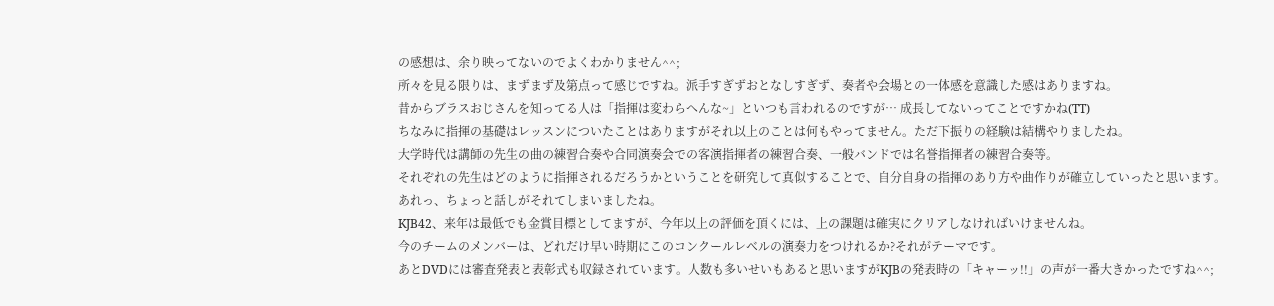の感想は、余り映ってないのでよくわかりません^^;
所々を見る限りは、まずまず及第点って感じですね。派手すぎずおとなしすぎず、奏者や会場との一体感を意識した感はありますね。
昔からブラスおじさんを知ってる人は「指揮は変わらへんな~」といつも言われるのですが… 成長してないってことですかね(TT)
ちなみに指揮の基礎はレッスンについたことはありますがそれ以上のことは何もやってません。ただ下振りの経験は結構やりましたね。
大学時代は講師の先生の曲の練習合奏や合同演奏会での客演指揮者の練習合奏、一般バンドでは名誉指揮者の練習合奏等。
それぞれの先生はどのように指揮されるだろうかということを研究して真似することで、自分自身の指揮のあり方や曲作りが確立していったと思います。
あれっ、ちょっと話しがそれてしまいましたね。
KJB42、来年は最低でも金賞目標としてますが、今年以上の評価を頂くには、上の課題は確実にクリアしなければいけませんね。
今のチームのメンバーは、どれだけ早い時期にこのコンクールレベルの演奏力をつけれるか?それがテーマです。
あとDVDには審査発表と表彰式も収録されています。人数も多いせいもあると思いますがKJBの発表時の「キャーッ!!」の声が一番大きかったですね^^;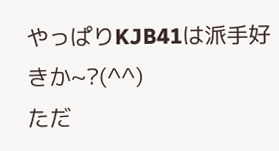やっぱりKJB41は派手好きか~?(^^)
ただ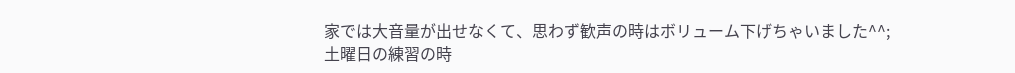家では大音量が出せなくて、思わず歓声の時はボリューム下げちゃいました^^;
土曜日の練習の時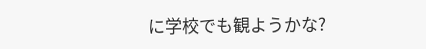に学校でも観ようかな?